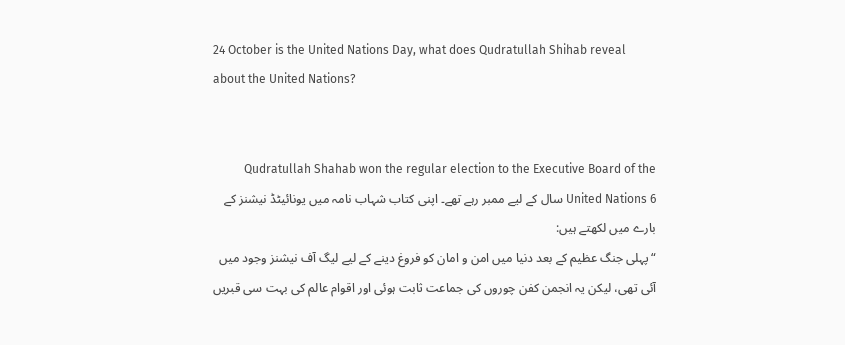24 October is the United Nations Day, what does Qudratullah Shihab reveal about the United Nations?


Qudratullah Shahab won the regular election to the Executive Board of the United Nations 6 سال کے لیے ممبر رہے تھے۔ اپنی کتاب شہاب نامہ میں یونائیٹڈ نیشنز کے بارے میں لکھتے ہیں:
“پہلی جنگ عظیم کے بعد دنیا میں امن و امان کو فروغ دینے کے لیے لیگ آف نیشنز وجود میں آئی تھی، لیکن یہ انجمن کفن چوروں کی جماعت ثابت ہوئی اور اقوام عالم کی بہت سی قبریں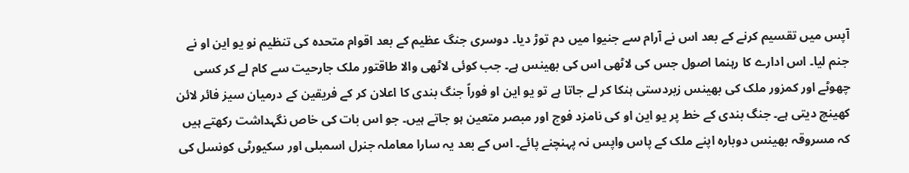آپس میں تقسیم کرنے کے بعد اس نے آرام سے جنیوا میں دم توڑ دیا۔ دوسری جنگ عظیم کے بعد اقوام متحدہ کی تنظیم نو یو این او نے جنم لیا۔ اس ادارے کا رہنما اصول جس کی لاٹھی اس کی بھینس ہے۔ جب کوئی لاٹھی والا طاقتور ملک جارحیت سے کام لے کر کسی چھوٹے اور کمزور ملک کی بھینس زبردستی ہنکا کر لے جاتا ہے تو یو این او فوراً جنگ بندی کا اعلان کر کے فریقین کے درمیان سیز فائر لائن کھینچ دیتی ہے۔ جنگ بندی کے خط پر یو این او کی نامزد فوج اور مبصر متعین ہو جاتے ہیں۔ جو اس بات کی خاص نگہداشت رکھتے ہیں کہ مسروقہ بھینس دوبارہ اپنے ملک کے پاس واپس نہ پہنچنے پائے۔ اس کے بعد یہ سارا معاملہ جنرل اسمبلی اور سکیورٹی کونسل کی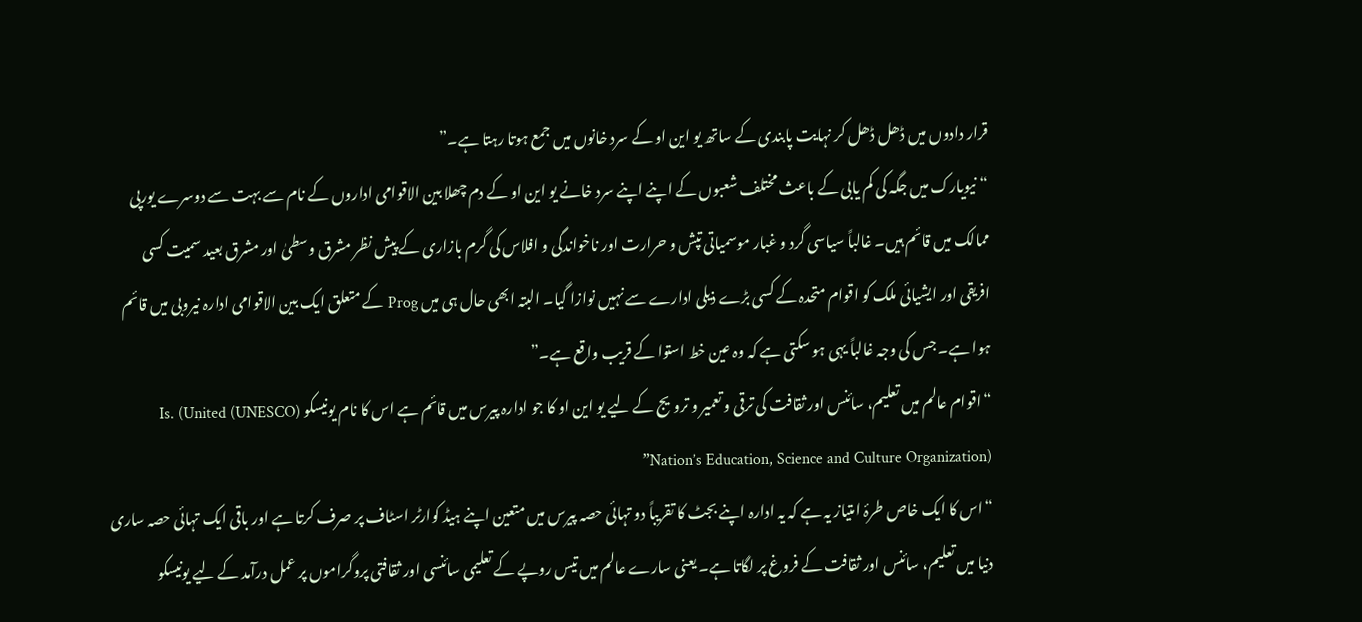قرار دادوں میں ڈھل ڈھل کر نہایت پابندی کے ساتھ یو این او کے سرد خانوں میں جمع ہوتا رہتا ہے۔”
“نیویارک میں جگہ کی کم یابی کے باعث مختلف شعبوں کے اپنے اپنے سرد خانے یو این او کے دم چھلا بین الاقوامی اداروں کے نام سے بہت سے دوسرے یورپی ممالک میں قائم ہیں۔ غالباً سیاسی گرد و غبار موسمیاتی تپش و حرارت اور ناخواندگی و افلاس کی گرم بازاری کے پیش نظر مشرق وسطیٰ اور مشرق بعید سمیت کسی افریقی اور ایشیائی ملک کو اقوام متحدہ کے کسی بڑے ذیلی ادارے سے نہیں نوازا گیا۔ البتہ ابھی حال ہی میں Prog کے متعلق ایک بین الاقوامی ادارہ نیروبی میں قائم ہوا ہے۔ جس کی وجہ غالباً یہی ہو سکتی ہے کہ وہ عین خط استوا کے قریب واقع ہے۔”
“اقوام عالم میں تعلیم، سائنس اور ثقافت کی ترقی و تعمیر و ترویج کے لیے یو این او کا جو ادارہ پیرس میں قائم ہے اس کا نام یونیسکو (UNESCO) Is. (United Nation’s Education, Science and Culture Organization)”
“اس کا ایک خاص طرۂ امتیاز یہ ہے کہ یہ ادارہ اپنے بجٹ کا تقریباً دو تہائی حصہ پیرس میں متعین اپنے ہیڈ کوارٹر اسٹاف پر صرف کرتا ہے اور باقی ایک تہائی حصہ ساری دنیا میں تعلیم، سائنس اور ثقافت کے فروغ پر لگاتا ہے۔ یعنی سارے عالم میں تیس روپے کے تعلیمی سائنسی اور ثقافتی پروگراموں پر عمل درآمد کے لیے یونیسکو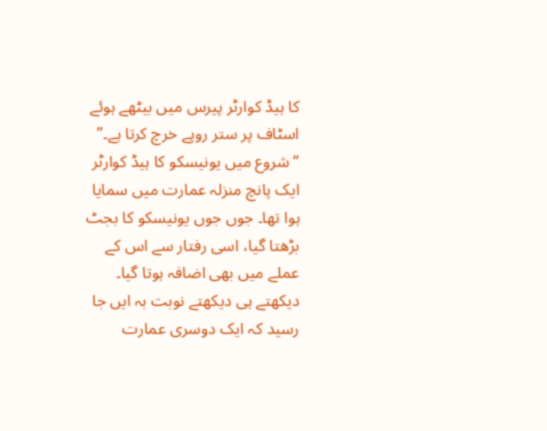کا ہیڈ کوارٹر پیرس میں بیٹھے ہوئے اسٹاف پر ستر روپے خرچ کرتا ہے۔”
“شروع میں یونیسکو کا ہیڈ کوارٹر ایک پانچ منزلہ عمارت میں سمایا ہوا تھا۔ جوں جوں یونیسکو کا بجٹ بڑھتا گیا، اسی رفتار سے اس کے عملے میں بھی اضافہ ہوتا گیا۔ دیکھتے ہی دیکھتے نوبت بہ ایں جا رسید کہ ایک دوسری عمارت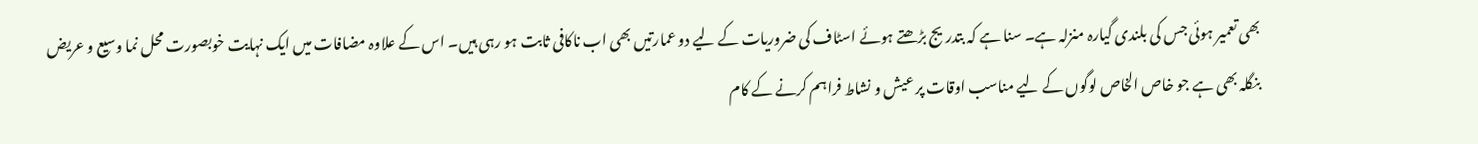بھی تعمیر ہوئی جس کی بلندی گیارہ منزلہ ہے۔ سنا ہے کہ بتدریج بڑھتے ہوئے اسٹاف کی ضروریات کے لیے دو عمارتیں بھی اب ناکافی ثابت ہو رہی ہیں۔ اس کے علاوہ مضافات میں ایک نہایت خوبصورت محل نما وسیع و عریض بنگلہ بھی ہے جو خاص الخاص لوگوں کے لیے مناسب اوقات پر عیش و نشاط فراہم کرنے کے کام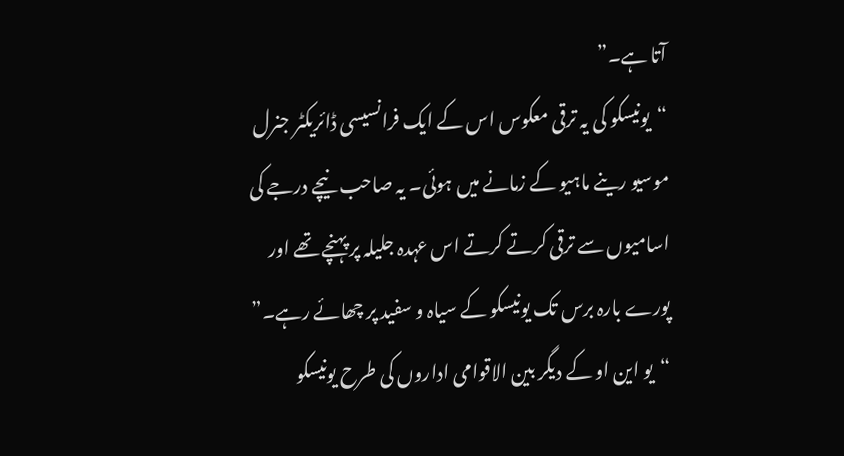آتا ہے۔”
“یونیسکو کی یہ ترقی معکوس اس کے ایک فرانسیسی ڈائریکٹر جنرل موسیو رینے ماہیو کے زمانے میں ہوئی۔ یہ صاحب نیچے درجے کی اسامیوں سے ترقی کرتے کرتے اس عہدہ جلیلہ پر پہنچے تھے اور پورے بارہ برس تک یونیسکو کے سیاہ و سفید پر چھائے رہے۔”
“یو این او کے دیگر بین الاقوامی اداروں کی طرح یونیسکو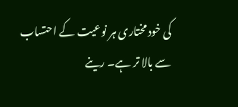کی خود مختاری ہر نوعیت کے احتساب سے بالا تر ہے۔ رینے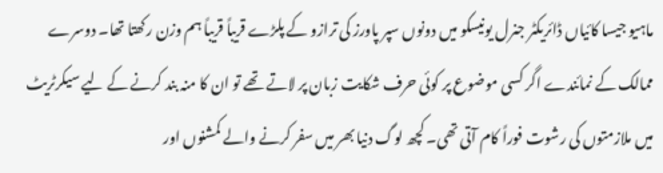ماہیو جیسا کائیاں ڈائریکٹر جنرل یونیسکو میں دونوں سپر پاورز کی ترازو کے پلڑے قریباً قریباً ہم وزن رکھتا تھا۔ دوسرے ممالک کے نمائندے اگر کسی موضوع پر کوئی حرف شکایت زبان پر لاتے تھے تو ان کا منہ بند کرنے کے لیے سیکرٹریٹ میں ملازمتوں کی رشوت فوراً کام آتی تھی۔ کچھ لوگ دنیا بھر میں سفر کرنے والے کمشنوں اور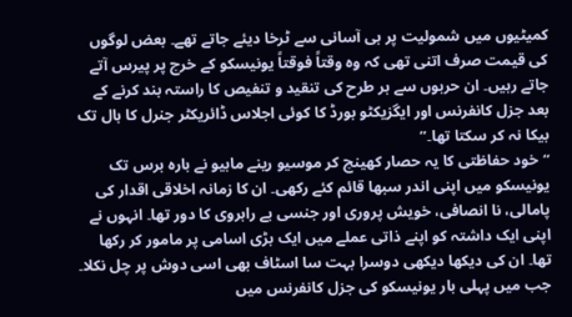کمیٹیوں میں شمولیت پر ہی آسانی سے ٹرخا دیئے جاتے تھے۔ بعض لوگوں کی قیمت صرف اتنی تھی کہ وہ وقتاً فوقتاً یونیسکو کے خرچ پر پیرس آتے جاتے رہیں۔ ان حربوں سے ہر طرح کی تنقید و تنفیص کا راستہ بند کرنے کے بعد جزل کانفرنس اور ایگزیکٹو بورڈ کا کوئی اجلاس ڈائریکٹر جنرل کا ہال تک بیکا نہ کر سکتا تھا۔”
“خود حفاظتی کا یہ حصار کھینچ کر موسیو رینے ماہیو نے بارہ برس تک یونیسکو میں اپنی اندر سبھا قائم کئے رکھی۔ ان کا زمانہ اخلاقی اقدار کی پامالی، نا انصافی، خویش پروری اور جنسی بے راہروی کا دور تھا۔ انہوں نے اپنی ایک داشتہ کو اپنے ذاتی عملے میں ایک بڑی اسامی پر مامور کر رکھا تھا۔ ان کی دیکھا دیکھی دوسرا بہت سا اسٹاف بھی اسی دوش پر چل نکلا۔ جب میں پہلی بار یونیسکو کی جزل کانفرنس میں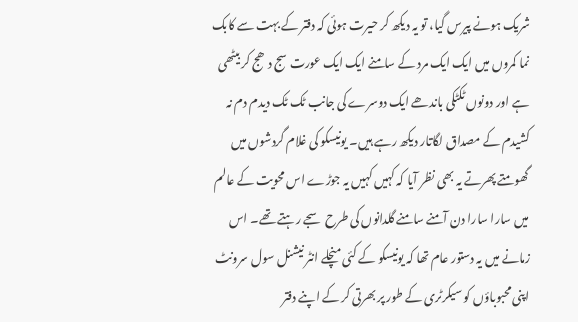شریک ہونے پیرس گیا، تو یہ دیکھ کر حیرت ہوئی کہ دفتر کے بہت سے کابک نما کمروں میں ایک ایک مرد کے سامنے ایک ایک عورت سج دھج کر بیٹھی ہے اور دونوں ٹکٹکی باندھے ایک دوسرے کی جانب ٹک ٹک دیدم دم نہ کشیدم کے مصداق لگاتار دیکھ رہے ہیں۔ یونیسکو کی غلام گردشوں میں گھومتے پھرتے یہ بھی نظر آیا کہ کہیں کہیں یہ جوڑے اس محویت کے عالم میں سارا سارا دن آمنے سامنے گلدانوں کی طرح سجے رہتے تھے۔ اس زمانے میں یہ دستور عام تھا کہ یونیسکو کے کئی منچلے انٹر نیشنل سول سرونٹ اپنی محبوباؤں کو سیکرٹری کے طور پر بھرتی کر کے اپنے دفتر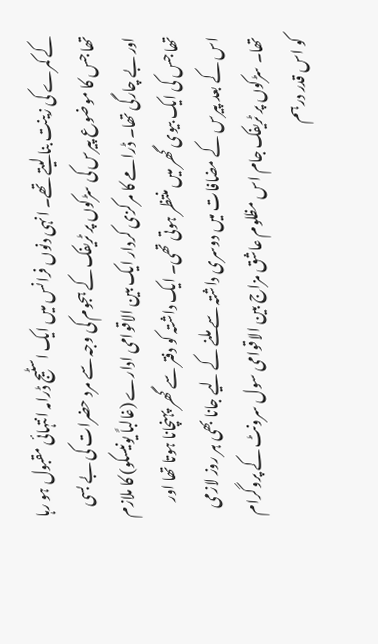کے کمرے کی زینت بنا لیتے تھے۔ انہی دنوں فرانس میں ایک اسٹیج ڈرامہ انتہائی مقبول ہو رہا تھا جس کا موضوع پیرس کی سڑکوں پر ٹریفک کے ہجوم کی وجہ سے مرد حضرات کی بے بسی اور بے چارگی تھا۔ ڈرامے کا مرکزی کردار ایک بین الاقوامی ادارے (غالباً یونیسکو) کا ملازم تھا جس کی ایک بیوی گھر میں منتظر ہوتی تھی۔ ایک داشتہ کو دفتر سے گھر پہنچانا ہوتا تھا اور اس کے بعد پیرس کے مضافات میں دوسری داشتہ سے ملنے کے لیے جانا بھی ہر روز لازمی تھا۔ سڑکوں پر ٹریفک جام اس مظلوم عاشق مزاج بین الاقوامی سول سرونٹ کے پروگرام کو اس قدر درہم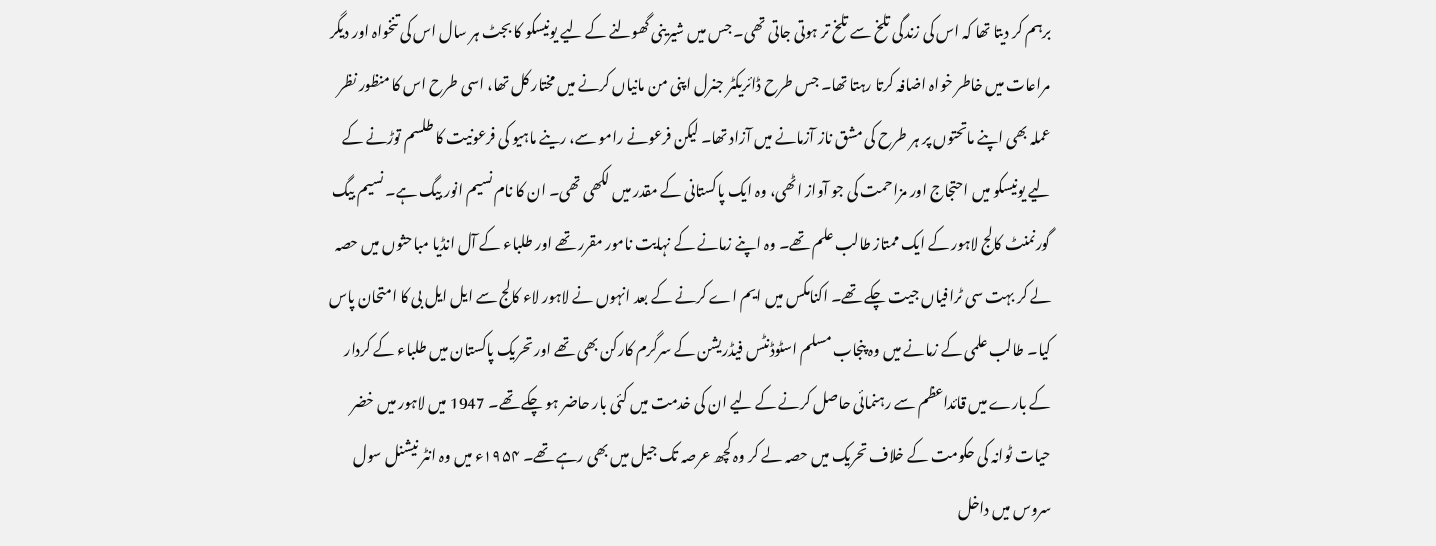برہم کر دیتا تھا کہ اس کی زندگی تلخ سے تلخ تر ہوتی جاتی تھی۔ جس میں شیرینی گھولنے کے لیے یونیسکو کا بجٹ ہر سال اس کی تنخواہ اور دیگر مراعات میں خاطر خواہ اضافہ کرتا رہتا تھا۔ جس طرح ڈائریکٹر جنرل اپنی من مانیاں کرنے میں مختار کل تھا، اسی طرح اس کا منظور نظر عملہ بھی اپنے ماتحتوں پر ہر طرح کی مشق ناز آزمانے میں آزاد تھا۔ لیکن فرعونے رامو سے، رینے ماہیو کی فرعونیت کا طلسم توڑنے کے لیے یونیسکو میں احتجاج اور مزاحمت کی جو آواز اٹھی، وہ ایک پاکستانی کے مقدر میں لکھی تھی۔ ان کا نام نسیم انور بیگ ہے۔ نسیم بیگ گورنمنٹ کالج لاہور کے ایک ممتاز طالب علم تھے۔ وہ اپنے زمانے کے نہایت نامور مقرر تھے اور طلباء کے آل انڈیا مباحثوں میں حصہ لے کر بہت سی ٹرافیاں جیت چکے تھے۔ اکنامکس میں ایم اے کرنے کے بعد انہوں نے لاہور لاء کالج سے ایل ایل بی کا امتحان پاس کیا۔ طالب علمی کے زمانے میں وہ پنجاب مسلم اسٹوڈنٹس فیڈریشن کے سرگرم کارکن بھی تھے اور تحریک پاکستان میں طلباء کے کردار کے بارے میں قائداعظم سے رہنمائی حاصل کرنے کے لیے ان کی خدمت میں کئی بار حاضر ہو چکے تھے۔ 1947 میں لاہور میں خضر حیات ٹوانہ کی حکومت کے خلاف تحریک میں حصہ لے کر وہ کچھ عرصہ تک جیل میں بھی رہے تھے۔ ۱۹۵۴ء میں وہ انٹر نیشنل سول سروس میں داخل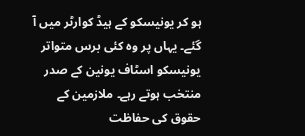ہو کر یونیسکو کے ہیڈ کوارٹر میں آ گئے۔ یہاں پر وہ کئی برس متواتر یونیسکو اسٹاف یونین کے صدر منتخب ہوتے رہے۔ ملازمین کے حقوق کی حفاظت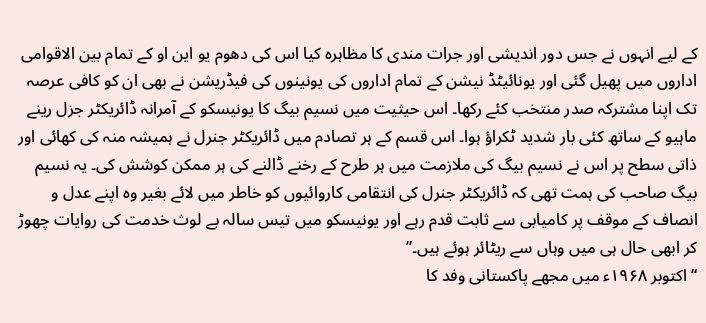کے لیے انہوں نے جس دور اندیشی اور جرات مندی کا مظاہرہ کیا اس کی دھوم یو این او کے تمام بین الاقوامی اداروں میں پھیل گئی اور یونائیٹڈ نیشن کے تمام اداروں کی یونینوں کی فیڈریشن نے بھی ان کو کافی عرصہ تک اپنا مشترکہ صدر منتخب کئے رکھا۔ اس حیثیت میں نسیم بیگ کا یونیسکو کے آمرانہ ڈائریکٹر جزل رینے ماہیو کے ساتھ کئی بار شدید ٹکراؤ ہوا۔ اس قسم کے ہر تصادم میں ڈائریکٹر جنرل نے ہمیشہ منہ کی کھائی اور ذاتی سطح پر اس نے نسیم بیگ کی ملازمت میں ہر طرح کے رخنے ڈالنے کی ہر ممکن کوشش کی۔ یہ نسیم بیگ صاحب کی ہمت تھی کہ ڈائریکٹر جنرل کی انتقامی کاروائیوں کو خاطر میں لائے بغیر وہ اپنے عدل و انصاف کے موقف پر کامیابی سے ثابت قدم رہے اور یونیسکو میں تیس سالہ بے لوث خدمت کی روایات چھوڑ کر ابھی حال ہی میں وہاں سے ریٹائر ہوئے ہیں۔”
“اکتوبر ۱۹۶۸ء میں مجھے پاکستانی وفد کا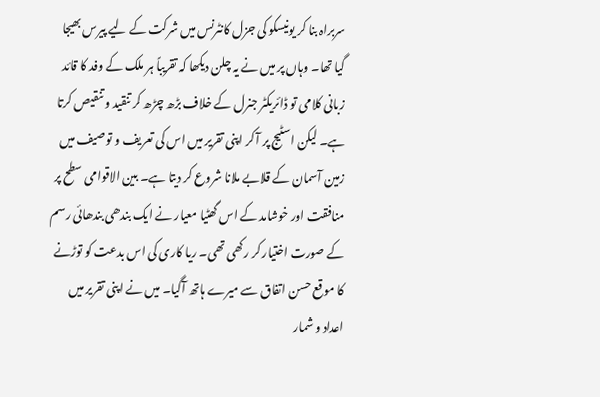سربراہ بنا کر یونیسکو کی جزل کانٹرنس میں شرکت کے لیے پیرس بھیجا گیا تھا۔ وہاں پر میں نے یہ چلن دیکھا کہ تقریباً ہر ملک کے وفد کا قائد زبانی کلامی تو ڈائریکٹر جنرل کے خلاف بڑھ چڑھ کر تنقید و تنقیص کرتا ہے۔ لیکن اسٹیج پر آ کر اپنی تقریر میں اس کی تعریف و توصیف میں زمین آسمان کے قلابے ملانا شروع کر دیتا ہے۔ بین الاقوامی سطح پر منافقت اور خوشامد کے اس گھٹیا معیار نے ایک بندھی بندھائی رسم کے صورت اختیار کر رکھی تھی۔ ریا کاری کی اس بدعت کو توڑنے کا موقع حسن اتفاق سے میرے ہاتھ آگیا۔ میں نے اپنی تقریر میں اعداد و شمار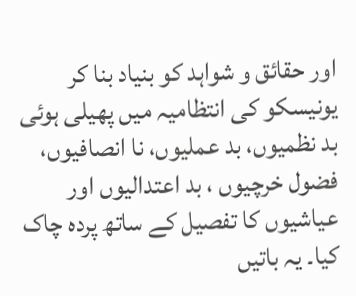اور حقائق و شواہد کو بنیاد بنا کر یونیسکو کی انتظامیہ میں پھیلی ہوئی بد نظمیوں، بد عملیوں، نا انصافیوں، فضول خرچیوں ، بد اعتدالیوں اور عیاشیوں کا تفصیل کے ساتھ پردہ چاک کیا۔ یہ باتیں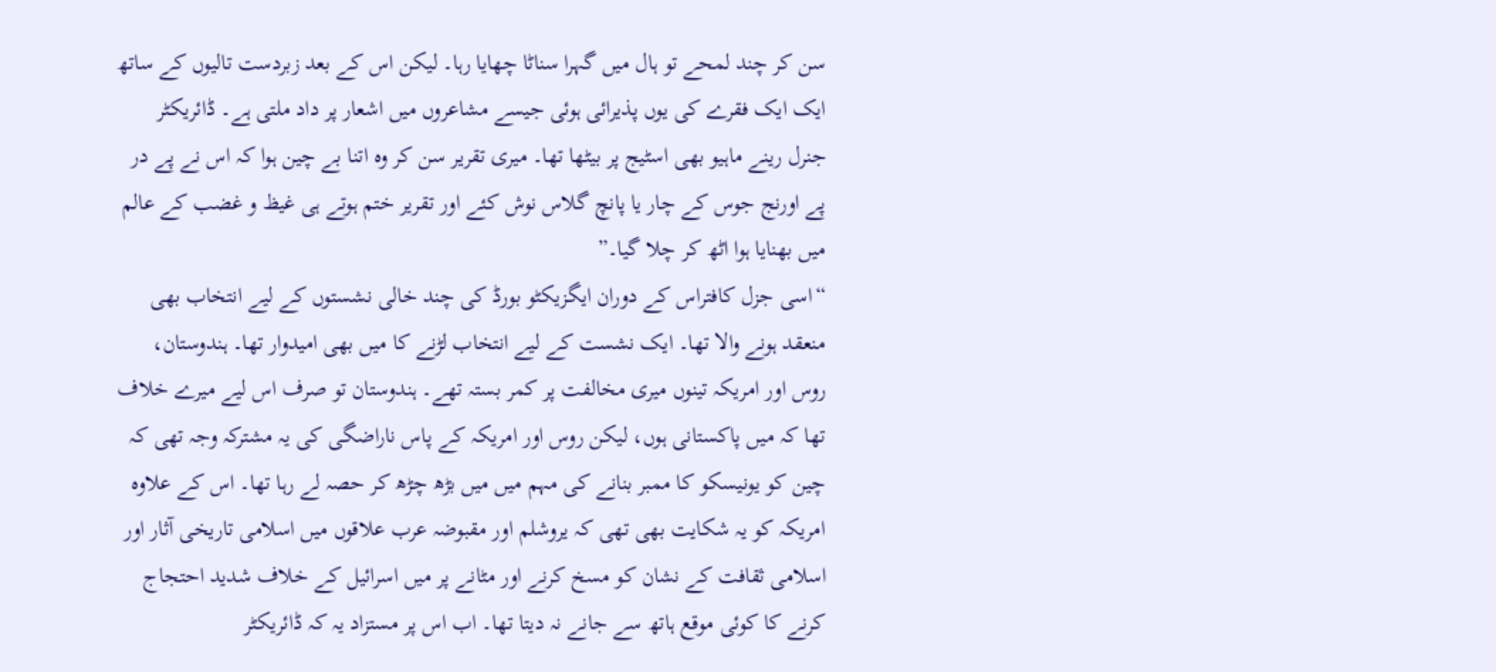سن کر چند لمحے تو ہال میں گہرا سناٹا چھایا رہا۔ لیکن اس کے بعد زبردست تالیوں کے ساتھ ایک ایک فقرے کی یوں پذیرائی ہوئی جیسے مشاعروں میں اشعار پر داد ملتی ہے۔ ڈائریکٹر جنرل رینے ماہیو بھی اسٹیج پر بیٹھا تھا۔ میری تقریر سن کر وہ اتنا بے چین ہوا کہ اس نے پے در پے اورنج جوس کے چار یا پانچ گلاس نوش کئے اور تقریر ختم ہوتے ہی غیظ و غضب کے عالم میں بھنایا ہوا اٹھ کر چلا گیا۔”
“اسی جزل کافتراس کے دوران ایگزیکٹو بورڈ کی چند خالی نشستوں کے لیے انتخاب بھی منعقد ہونے والا تھا۔ ایک نشست کے لیے انتخاب لڑنے کا میں بھی امیدوار تھا۔ ہندوستان، روس اور امریکہ تینوں میری مخالفت پر کمر بستہ تھے۔ ہندوستان تو صرف اس لیے میرے خلاف تھا کہ میں پاکستانی ہوں، لیکن روس اور امریکہ کے پاس ناراضگی کی یہ مشترکہ وجہ تھی کہ چین کو یونیسکو کا ممبر بنانے کی مہم میں میں بڑھ چڑھ کر حصہ لے رہا تھا۔ اس کے علاوہ امریکہ کو یہ شکایت بھی تھی کہ یروشلم اور مقبوضہ عرب علاقوں میں اسلامی تاریخی آثار اور اسلامی ثقافت کے نشان کو مسخ کرنے اور مٹانے پر میں اسرائیل کے خلاف شدید احتجاج کرنے کا کوئی موقع ہاتھ سے جانے نہ دیتا تھا۔ اب اس پر مستزاد یہ کہ ڈائریکٹر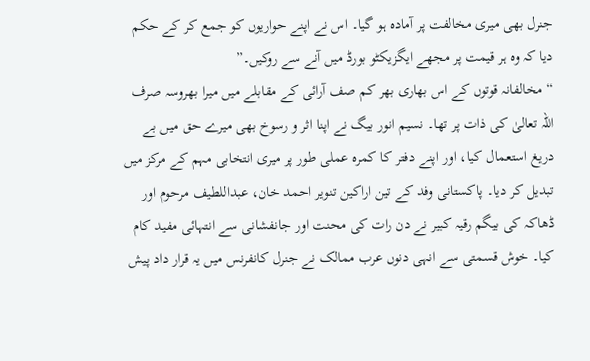جنرل بھی میری مخالفت پر آمادہ ہو گیا۔ اس نے اپنے حواریوں کو جمع کر کے حکم دیا کہ وہ ہر قیمت پر مجھے ایگزیکٹو بورڈ میں آنے سے روکیں۔”
“مخالفانہ قوتوں کے اس بھاری بھر کم صف آرائی کے مقابلے میں میرا بھروسہ صرف اللہ تعالیٰ کی ذات پر تھا۔ نسیم انور بیگ نے اپنا اثر و رسوخ بھی میرے حق میں بے دریغ استعمال کیا، اور اپنے دفتر کا کمرہ عملی طور پر میری انتخابی مہم کے مرکز میں تبدیل کر دیا۔ پاکستانی وفد کے تین اراکین تنویر احمد خان، عبداللطیف مرحوم اور ڈھاکہ کی بیگم رقیہ کبیر نے دن رات کی محنت اور جانفشانی سے انتہائی مفید کام کیا۔ خوش قسمتی سے انہی دنوں عرب ممالک نے جنرل کانفرنس میں یہ قرار داد پیش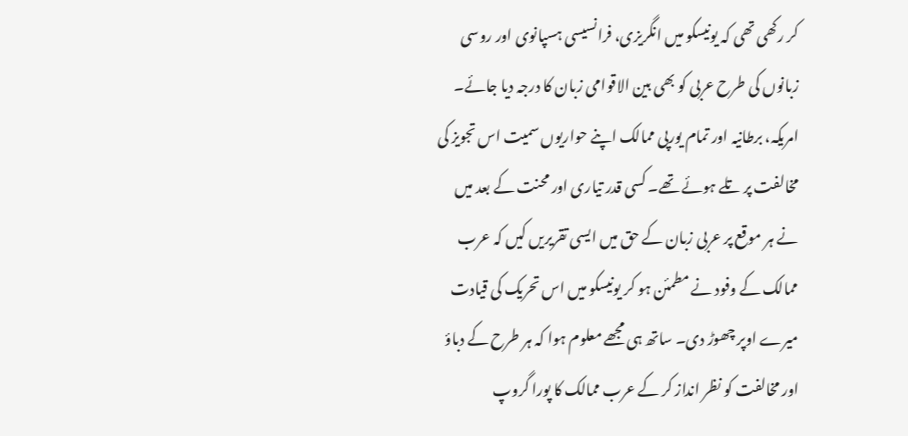کر رکھی تھی کہ یونیسکو میں انگریزی، فرانسیسی ہسپانوی اور روسی زبانوں کی طرح عربی کو بھی بین الاقوامی زبان کا درجہ دیا جائے۔ امریکہ، برطانیہ اور تمام یورپی ممالک اپنے حواریوں سمیت اس تجویز کی مخالفت پر تلے ہوئے تھے۔ کسی قدر تیاری اور محنت کے بعد میں نے ہر موقع پر عربی زبان کے حق میں ایسی تقریریں کیں کہ عرب ممالک کے وفود نے مطمئن ہو کر یونیسکو میں اس تحریک کی قیادت میرے اوپر چھوڑ دی۔ ساتھ ہی مجھے معلوم ہوا کہ ہر طرح کے دباؤ اور مخالفت کو نظر انداز کر کے عرب ممالک کا پورا گروپ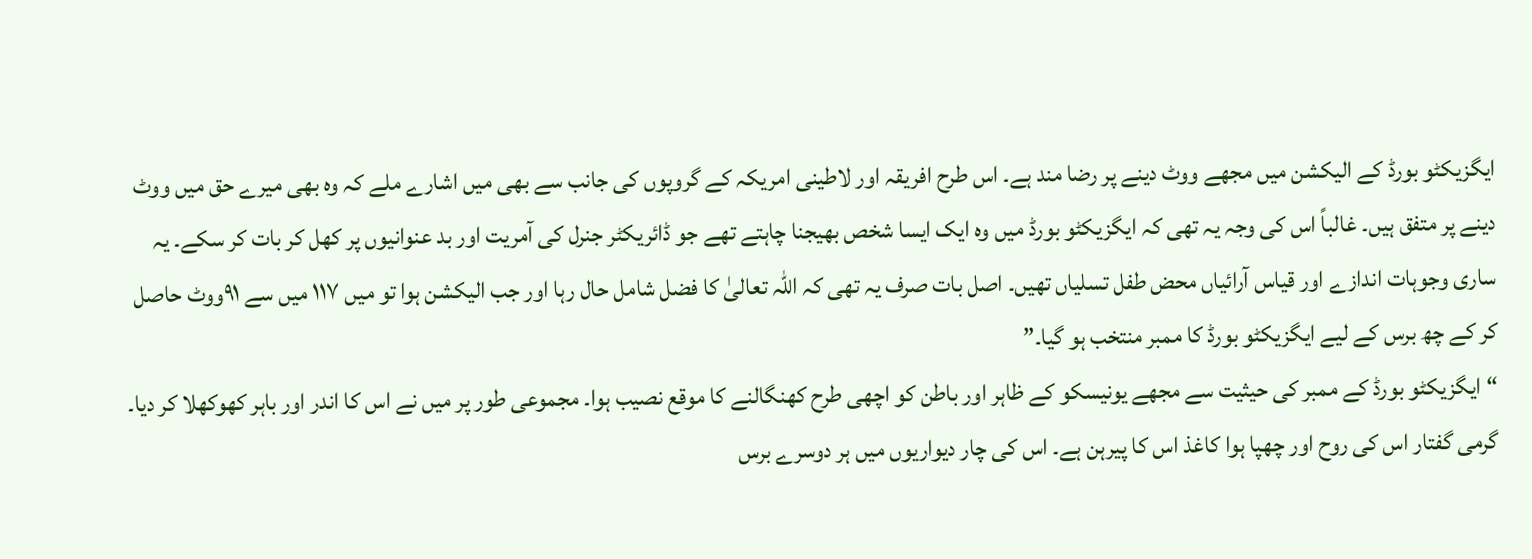ایگزیکٹو بورڈ کے الیکشن میں مجھے ووٹ دینے پر رضا مند ہے۔ اس طرح افریقہ اور لاطینی امریکہ کے گروپوں کی جانب سے بھی میں اشارے ملے کہ وہ بھی میرے حق میں ووٹ دینے پر متفق ہیں۔ غالباً اس کی وجہ یہ تھی کہ ایگزیکٹو بورڈ میں وہ ایک ایسا شخص بھیجنا چاہتے تھے جو ڈائریکٹر جنرل کی آمریت اور بد عنوانیوں پر کھل کر بات کر سکے۔ یہ ساری وجوہات اندازے اور قیاس آرائیاں محض طفل تسلیاں تھیں۔ اصل بات صرف یہ تھی کہ اللہ تعالیٰ کا فضل شامل حال رہا اور جب الیکشن ہوا تو میں ۱۱۷ میں سے ۹۱ووٹ حاصل کر کے چھ برس کے لیے ایگزیکٹو بورڈ کا ممبر منتخب ہو گیا۔”
“ایگزیکٹو بورڈ کے ممبر کی حیثیت سے مجھے یونیسکو کے ظاہر اور باطن کو اچھی طرح کھنگالنے کا موقع نصیب ہوا۔ مجموعی طور پر میں نے اس کا اندر اور باہر کھوکھلا کر دیا۔ گرمی گفتار اس کی روح اور چھپا ہوا کاغذ اس کا پیرہن ہے۔ اس کی چار دیواریوں میں ہر دوسرے برس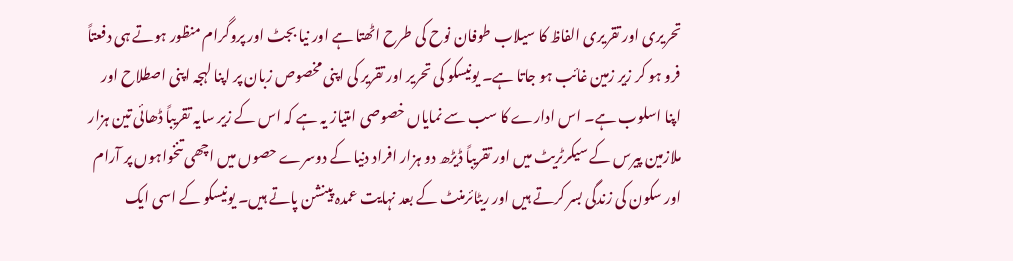تحریری اور تقریری الفاظ کا سیلاب طوفان نوح کی طرح اٹھتا ہے اور نیا بجٹ اور پروگرام منظور ہوتے ہی دفعتاً فرو ہو کر زیر زمین غائب ہو جاتا ہے۔ یونیسکو کی تحریر اور تقریر کی اپنی مخصوص زبان پر اپنا لہجہ اپنی اصطلاح اور اپنا اسلوب ہے۔ اس ادارے کا سب سے نمایاں خصوصی امتیاز یہ ہے کہ اس کے زیر سایہ تقریباً ڈھائی تین ہزار ملازمین پیرس کے سیکرٹریٹ میں اور تقریباً ڈیڑھ دو ہزار افراد دنیا کے دوسرے حصوں میں اچھی تنخواہوں پر آرام اور سکون کی زندگی بسر کرتے ہیں اور ریٹائرمنٹ کے بعد نہایت عمدہ پینشن پاتے ہیں۔ یونیسکو کے اسی ایک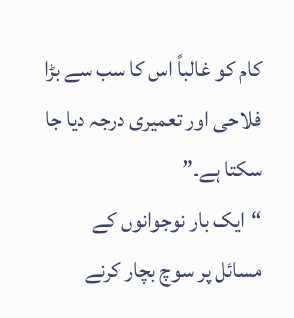کام کو غالباً اس کا سب سے بڑا فلاحی اور تعمیری درجہ دیا جا سکتا ہے۔”
“ایک بار نوجوانوں کے مسائل پر سوچ بچار کرنے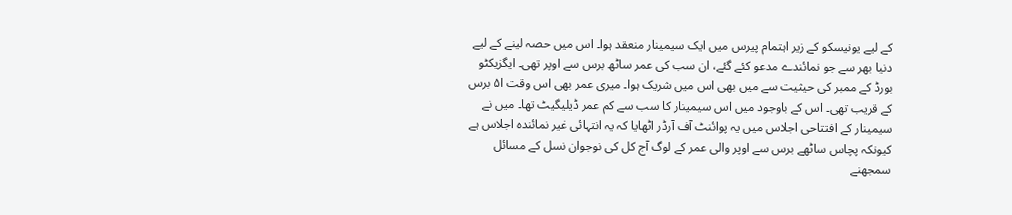کے لیے یونیسکو کے زیر اہتمام پیرس میں ایک سیمینار منعقد ہوا۔ اس میں حصہ لینے کے لیے دنیا بھر سے جو نمائندے مدعو کئے گئے، ان سب کی عمر ساٹھ برس سے اوپر تھی۔ ایگزیکٹو بورڈ کے ممبر کی حیثیت سے میں بھی اس میں شریک ہوا۔ میری عمر بھی اس وقت ا۵ برس کے قریب تھی۔ اس کے باوجود میں اس سیمینار کا سب سے کم عمر ڈیلیگیٹ تھا۔ میں نے سیمینار کے افتتاحی اجلاس میں یہ پوائنٹ آف آرڈر اٹھایا کہ یہ انتہائی غیر نمائندہ اجلاس ہے کیونکہ پچاس ساٹھے برس سے اوپر والی عمر کے لوگ آج کل کی نوجوان نسل کے مسائل سمجھنے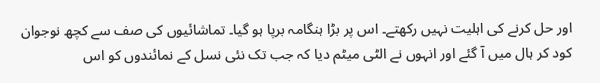اور حل کرنے کی اہلیت نہیں رکھتے۔ اس پر بڑا ہنگامہ برپا ہو گیا۔ تماشائیوں کی صف سے کچھ نوجوان کود کر ہال میں آ گئے اور انہوں نے الٹی میٹم دیا کہ جب تک نئی نسل کے نمائندوں کو اس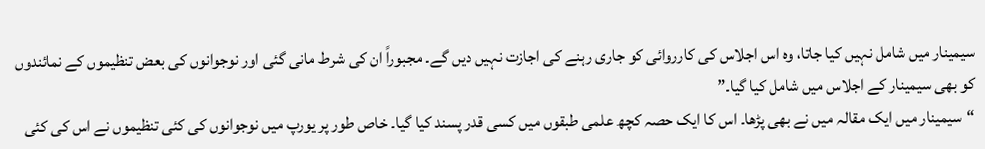سیمینار میں شامل نہیں کیا جاتا، وہ اس اجلاس کی کارروائی کو جاری رہنے کی اجازت نہیں دیں گے۔ مجبوراً ان کی شرط مانی گئی اور نوجوانوں کی بعض تنظیموں کے نمائندوں کو بھی سیمینار کے اجلاس میں شامل کیا گیا۔”
“سیمینار میں ایک مقالہ میں نے بھی پڑھا۔ اس کا ایک حصہ کچھ علمی طبقوں میں کسی قدر پسند کیا گیا۔ خاص طور پر یورپ میں نوجوانوں کی کئی تنظیموں نے اس کی کئی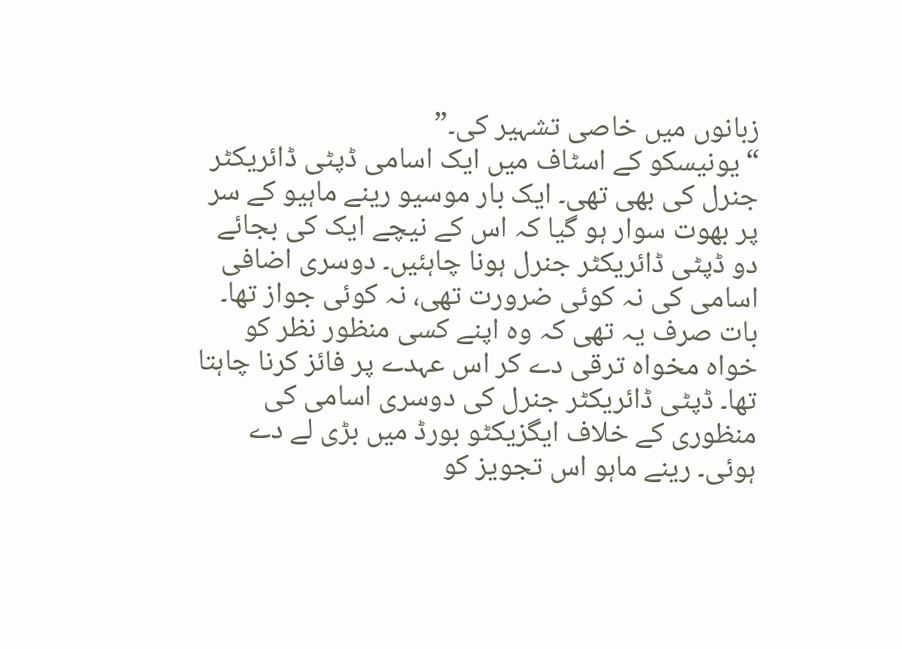زبانوں میں خاصی تشہیر کی۔”
“یونیسکو کے اسٹاف میں ایک اسامی ڈپٹی ڈائریکٹر جنرل کی بھی تھی۔ ایک بار موسیو رینے ماہیو کے سر پر بھوت سوار ہو گیا کہ اس کے نیچے ایک کی بجائے دو ڈپٹی ڈائریکٹر جنرل ہونا چاہئیں۔ دوسری اضافی اسامی کی نہ کوئی ضرورت تھی، نہ کوئی جواز تھا۔ بات صرف یہ تھی کہ وہ اپنے کسی منظور نظر کو خواہ مخواہ ترقی دے کر اس عہدے پر فائز کرنا چاہتا تھا۔ ڈپٹی ڈائریکٹر جنرل کی دوسری اسامی کی منظوری کے خلاف ایگزیکٹو بورڈ میں بڑی لے دے ہوئی۔ رینے ماہو اس تجویز کو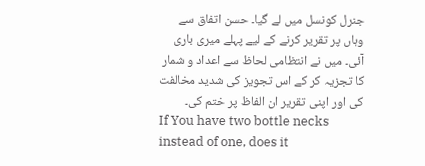جنرل کونسل میں لے گیا۔ حسن اتفاق سے وہاں پر تقریر کرنے کے لیے پہلے میری باری آئی۔ میں نے انتظامی لحاظ سے اعداد و شمار کا تجزیہ کر کے اس تجویز کی شدید مخالفت کی اور اپنی تقریر ان الفاظ پر ختم کی۔
If You have two bottle necks instead of one, does it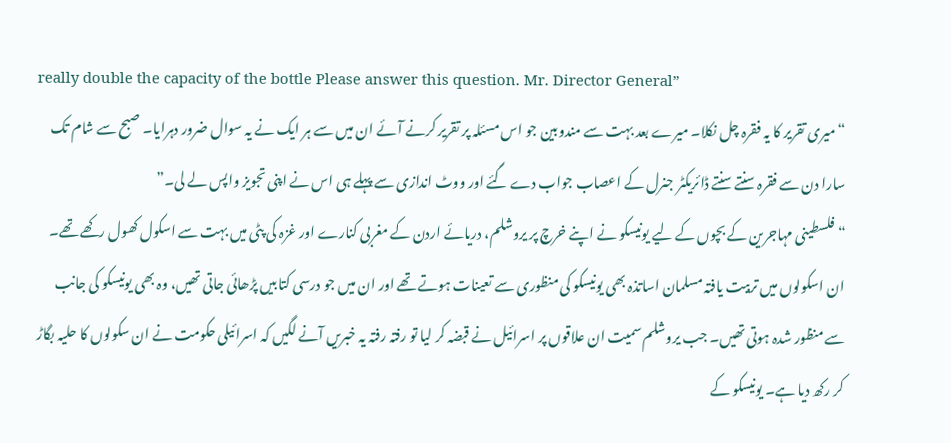really double the capacity of the bottle Please answer this question. Mr. Director General”
“میری تقریر کا یہ فقرہ چل نکلا۔ میرے بعد بہت سے مندوبین جو اس مسئلہ پر تقریر کرنے آئے ان میں سے ہر ایک نے یہ سوال ضرور دہرایا۔ صبح سے شام تک سارا دن سے فقرہ سنتے سنتے ڈائریکٹر جنرل کے اعصاب جواب دے گئے اور ووٹ اندازی سے پہلے ہی اس نے اپنی تجویز واپس لے لی۔”
“فلسطینی مہاجرین کے بچوں کے لیے یونیسکو نے اپنے خرچ پر یروشلم، دریائے اردن کے مغربی کنارے اور غزہ کی پٹی میں بہت سے اسکول کھول رکھے تھے۔ ان اسکولوں میں تربیت یافتہ مسلمان اساتذہ بھی یونیسکو کی منظوری سے تعینات ہوتے تھے اور ان میں جو درسی کتابیں پڑھائی جاتی تھیں، وہ بھی یونیسکو کی جانب سے منظور شدہ ہوتی تھیں۔ جب یروشلم سمیت ان علاقوں پر اسرائیل نے قبضہ کر لیا تو رفتہ رفتہ یہ خبریں آنے لگیں کہ اسرائیلی حکومت نے ان سکولوں کا حلیہ بگاڑ کر رکھ دیا ہے۔ یونیسکو کے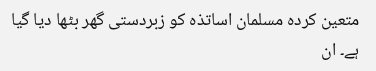متعین کردہ مسلمان اساتذہ کو زبردستی گھر بٹھا دیا گیا ہے۔ ان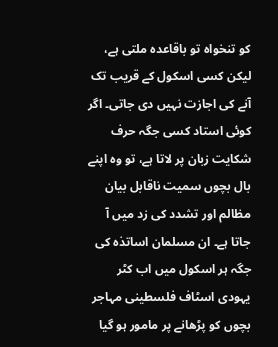کو تنخواہ تو باقاعدہ ملتی ہے، لیکن کسی اسکول کے قریب تک آنے کی اجازت نہیں دی جاتی۔ اگر کوئی استاد کسی جگہ حرف شکایت زبان پر لاتا ہے، تو وہ اپنے بال بچوں سمیت ناقابل بیان مظالم اور تشدد کی زد میں آ جاتا ہے۔ ان مسلمان اساتذہ کی جگہ ہر اسکول میں اب کٹر یہودی اسٹاف فلسطینی مہاجر بچوں کو پڑھانے پر مامور ہو گیا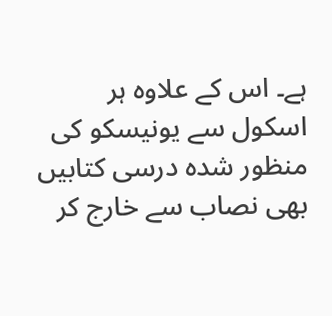ہے۔ اس کے علاوہ ہر اسکول سے یونیسکو کی منظور شدہ درسی کتابیں بھی نصاب سے خارج کر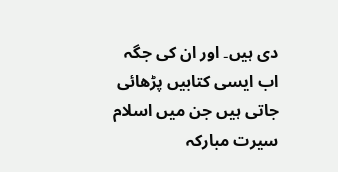دی ہیں۔ اور ان کی جگہ اب ایسی کتابیں پڑھائی جاتی ہیں جن میں اسلام سیرت مبارکہ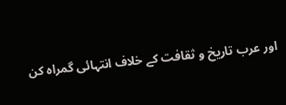اور عرب تاریخ و ثقافت کے خلاف انتہائی گمراہ کن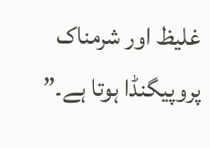غلیظ اور شرمناک پروپیگنڈا ہوتا ہے۔”